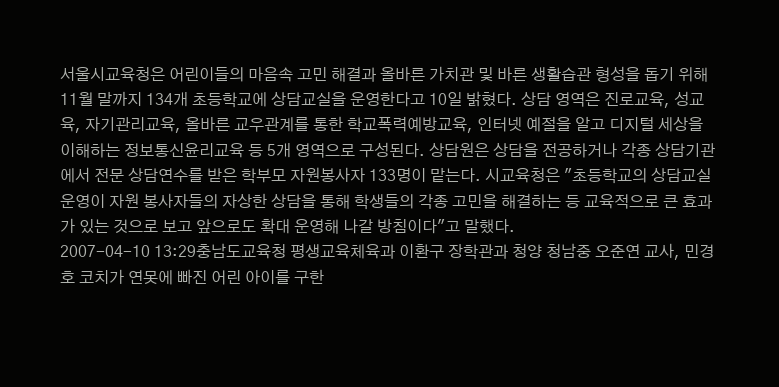서울시교육청은 어린이들의 마음속 고민 해결과 올바른 가치관 및 바른 생활습관 형성을 돕기 위해 11월 말까지 134개 초등학교에 상담교실을 운영한다고 10일 밝혔다. 상담 영역은 진로교육, 성교육, 자기관리교육, 올바른 교우관계를 통한 학교폭력예방교육, 인터넷 예절을 알고 디지털 세상을 이해하는 정보통신윤리교육 등 5개 영역으로 구성된다. 상담원은 상담을 전공하거나 각종 상담기관에서 전문 상담연수를 받은 학부모 자원봉사자 133명이 맡는다. 시교육청은 "초등학교의 상담교실 운영이 자원 봉사자들의 자상한 상담을 통해 학생들의 각종 고민을 해결하는 등 교육적으로 큰 효과가 있는 것으로 보고 앞으로도 확대 운영해 나갈 방침이다"고 말했다.
2007-04-10 13:29충남도교육청 평생교육체육과 이환구 장학관과 청양 청남중 오준연 교사, 민경호 코치가 연못에 빠진 어린 아이를 구한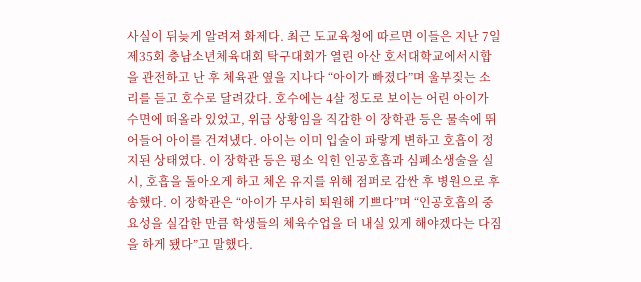사실이 뒤늦게 알려져 화제다. 최근 도교육청에 따르면 이들은 지난 7일 제35회 충남소년체육대회 탁구대회가 열린 아산 호서대학교에서시합을 관전하고 난 후 체육관 옆을 지나다 “아이가 빠졌다”며 울부짖는 소리를 듣고 호수로 달려갔다. 호수에는 4살 정도로 보이는 어린 아이가 수면에 떠올라 있었고, 위급 상황임을 직감한 이 장학관 등은 물속에 뛰어들어 아이를 건져냈다. 아이는 이미 입술이 파랗게 변하고 호흡이 정지된 상태였다. 이 장학관 등은 평소 익힌 인공호흡과 심폐소생술을 실시, 호흡을 돌아오게 하고 체온 유지를 위해 점퍼로 감싼 후 병원으로 후송했다. 이 장학관은 “아이가 무사히 퇴원해 기쁘다”며 “인공호흡의 중요성을 실감한 만큼 학생들의 체육수업을 더 내실 있게 해야겠다는 다짐을 하게 됐다”고 말했다.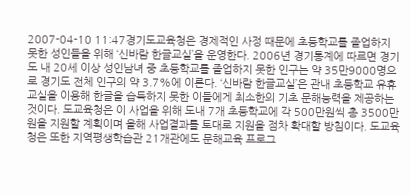2007-04-10 11:47경기도교육청은 경제적인 사정 때문에 초등학교를 졸업하지 못한 성인들을 위해 ‘신바람 한글교실’을 운영한다. 2006년 경기통계에 따르면 경기도 내 20세 이상 성인남녀 중 초등학교를 졸업하지 못한 인구는 약 35만9000명으로 경기도 전체 인구의 약 3.7%에 이른다. ‘신바람 한글교실’은 관내 초등학교 유휴교실을 이용해 한글을 습득하지 못한 이들에게 최소한의 기초 문해능력을 제공하는 것이다. 도교육청은 이 사업을 위해 도내 7개 초등학교에 각 500만원씩 총 3500만원을 지원할 계획이며 올해 사업결과를 토대로 지원을 점차 확대할 방침이다. 도교육청은 또한 지역평생학습관 21개관에도 문해교육 프로그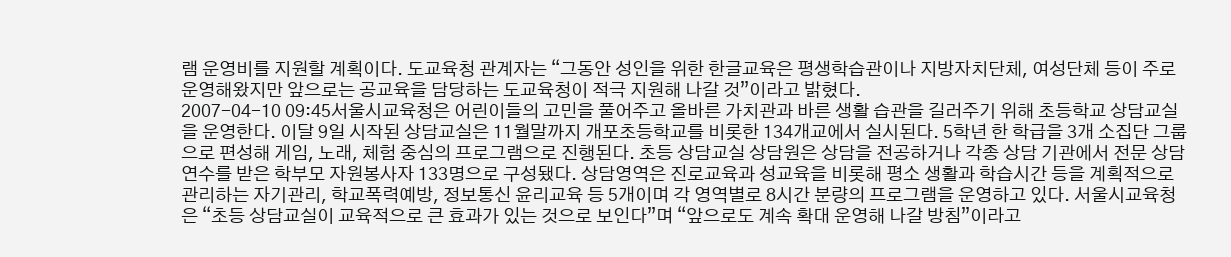램 운영비를 지원할 계획이다. 도교육청 관계자는 “그동안 성인을 위한 한글교육은 평생학습관이나 지방자치단체, 여성단체 등이 주로 운영해왔지만 앞으로는 공교육을 담당하는 도교육청이 적극 지원해 나갈 것”이라고 밝혔다.
2007-04-10 09:45서울시교육청은 어린이들의 고민을 풀어주고 올바른 가치관과 바른 생활 습관을 길러주기 위해 초등학교 상담교실을 운영한다. 이달 9일 시작된 상담교실은 11월말까지 개포초등학교를 비롯한 134개교에서 실시된다. 5학년 한 학급을 3개 소집단 그룹으로 편성해 게임, 노래, 체험 중심의 프로그램으로 진행된다. 초등 상담교실 상담원은 상담을 전공하거나 각종 상담 기관에서 전문 상담연수를 받은 학부모 자원봉사자 133명으로 구성됐다. 상담영역은 진로교육과 성교육을 비롯해 평소 생활과 학습시간 등을 계획적으로 관리하는 자기관리, 학교폭력예방, 정보통신 윤리교육 등 5개이며 각 영역별로 8시간 분량의 프로그램을 운영하고 있다. 서울시교육청은 “초등 상담교실이 교육적으로 큰 효과가 있는 것으로 보인다”며 “앞으로도 계속 확대 운영해 나갈 방침”이라고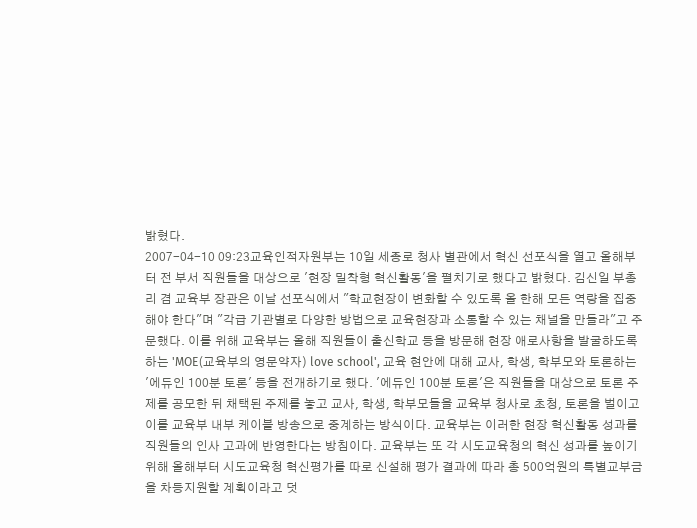밝혔다.
2007-04-10 09:23교육인적자원부는 10일 세종로 청사 별관에서 혁신 선포식을 열고 올해부터 전 부서 직원들을 대상으로 '현장 밀착형 혁신활동'을 펼치기로 했다고 밝혔다. 김신일 부총리 겸 교육부 장관은 이날 선포식에서 "학교현장이 변화할 수 있도록 올 한해 모든 역량을 집중해야 한다"며 "각급 기관별로 다양한 방법으로 교육현장과 소통할 수 있는 채널을 만들라"고 주문했다. 이를 위해 교육부는 올해 직원들이 출신학교 등을 방문해 현장 애로사항을 발굴하도록 하는 'MOE(교육부의 영문약자) love school', 교육 현안에 대해 교사, 학생, 학부모와 토론하는 '에듀인 100분 토론' 등을 전개하기로 했다. '에듀인 100분 토론'은 직원들을 대상으로 토론 주제를 공모한 뒤 채택된 주제를 놓고 교사, 학생, 학부모들을 교육부 청사로 초청, 토론을 벌이고 이를 교육부 내부 케이블 방송으로 중계하는 방식이다. 교육부는 이러한 현장 혁신활동 성과를 직원들의 인사 고과에 반영한다는 방침이다. 교육부는 또 각 시도교육청의 혁신 성과를 높이기 위해 올해부터 시도교육청 혁신평가를 따로 신설해 평가 결과에 따라 총 500억원의 특별교부금을 차등지원할 계획이라고 덧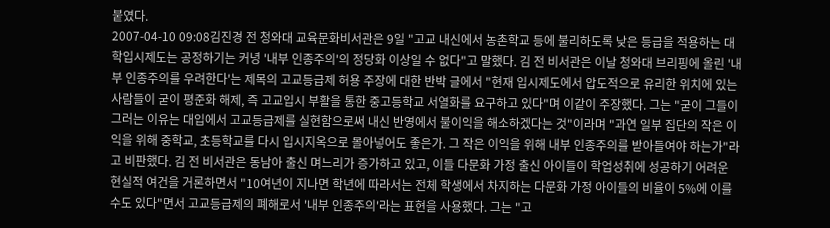붙였다.
2007-04-10 09:08김진경 전 청와대 교육문화비서관은 9일 "고교 내신에서 농촌학교 등에 불리하도록 낮은 등급을 적용하는 대학입시제도는 공정하기는 커녕 '내부 인종주의'의 정당화 이상일 수 없다"고 말했다. 김 전 비서관은 이날 청와대 브리핑에 올린 '내부 인종주의를 우려한다'는 제목의 고교등급제 허용 주장에 대한 반박 글에서 "현재 입시제도에서 압도적으로 유리한 위치에 있는 사람들이 굳이 평준화 해제, 즉 고교입시 부활을 통한 중고등학교 서열화를 요구하고 있다"며 이같이 주장했다. 그는 "굳이 그들이 그러는 이유는 대입에서 고교등급제를 실현함으로써 내신 반영에서 불이익을 해소하겠다는 것"이라며 "과연 일부 집단의 작은 이익을 위해 중학교, 초등학교를 다시 입시지옥으로 몰아넣어도 좋은가. 그 작은 이익을 위해 내부 인종주의를 받아들여야 하는가"라고 비판했다. 김 전 비서관은 동남아 출신 며느리가 증가하고 있고, 이들 다문화 가정 출신 아이들이 학업성취에 성공하기 어려운 현실적 여건을 거론하면서 "10여년이 지나면 학년에 따라서는 전체 학생에서 차지하는 다문화 가정 아이들의 비율이 5%에 이를 수도 있다"면서 고교등급제의 폐해로서 '내부 인종주의'라는 표현을 사용했다. 그는 "고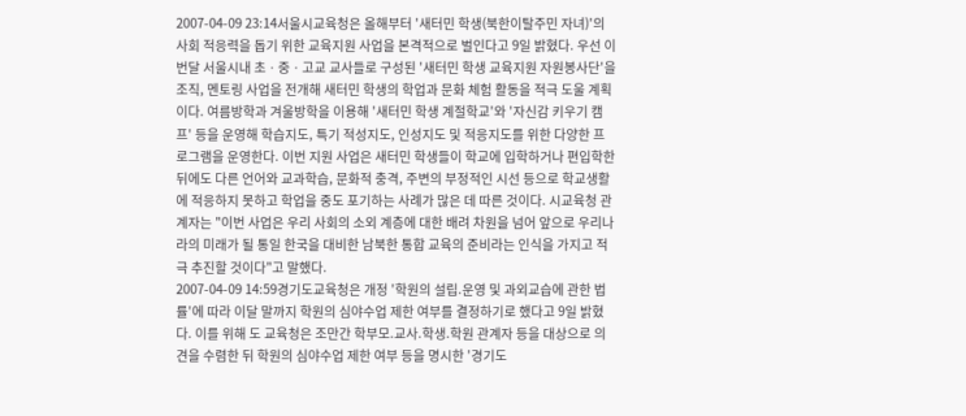2007-04-09 23:14서울시교육청은 올해부터 '새터민 학생(북한이탈주민 자녀)'의 사회 적응력을 돕기 위한 교육지원 사업을 본격적으로 벌인다고 9일 밝혔다. 우선 이번달 서울시내 초ㆍ중ㆍ고교 교사들로 구성된 '새터민 학생 교육지원 자원봉사단'을 조직, 멘토링 사업을 전개해 새터민 학생의 학업과 문화 체험 활동을 적극 도울 계획이다. 여름방학과 겨울방학을 이용해 '새터민 학생 계절학교'와 '자신감 키우기 캠프' 등을 운영해 학습지도, 특기 적성지도, 인성지도 및 적응지도를 위한 다양한 프로그램을 운영한다. 이번 지원 사업은 새터민 학생들이 학교에 입학하거나 편입학한 뒤에도 다른 언어와 교과학습, 문화적 충격, 주변의 부정적인 시선 등으로 학교생활에 적응하지 못하고 학업을 중도 포기하는 사례가 많은 데 따른 것이다. 시교육청 관계자는 "이번 사업은 우리 사회의 소외 계층에 대한 배려 차원을 넘어 앞으로 우리나라의 미래가 될 통일 한국을 대비한 남북한 통합 교육의 준비라는 인식을 가지고 적극 추진할 것이다"고 말했다.
2007-04-09 14:59경기도교육청은 개정 '학원의 설립.운영 및 과외교습에 관한 법률'에 따라 이달 말까지 학원의 심야수업 제한 여부를 결정하기로 했다고 9일 밝혔다. 이를 위해 도 교육청은 조만간 학부모.교사.학생.학원 관계자 등을 대상으로 의견을 수렴한 뒤 학원의 심야수업 제한 여부 등을 명시한 '경기도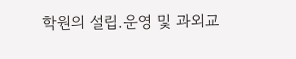학원의 설립.운영 및 과외교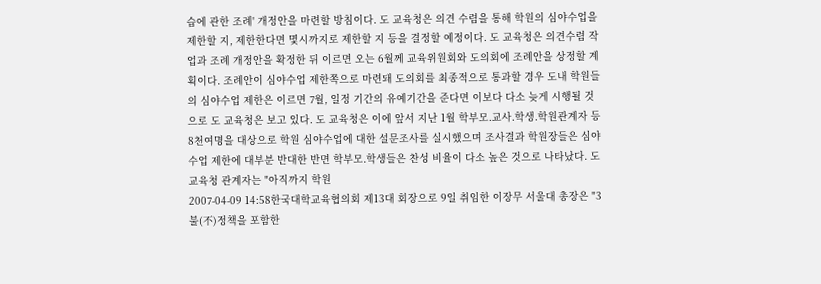습에 관한 조례' 개정안을 마련할 방침이다. 도 교육청은 의견 수렴을 통해 학원의 심야수업을 제한할 지, 제한한다면 몇시까지로 제한할 지 등을 결정할 예정이다. 도 교육청은 의견수렴 작업과 조례 개정안을 확정한 뒤 이르면 오는 6월께 교육위원회와 도의회에 조례안을 상정할 계획이다. 조례안이 심야수업 제한쪽으로 마련돼 도의회를 최종적으로 통과할 경우 도내 학원들의 심야수업 제한은 이르면 7월, 일정 기간의 유예기간을 준다면 이보다 다소 늦게 시행될 것으로 도 교육청은 보고 있다. 도 교육청은 이에 앞서 지난 1월 학부모.교사.학생.학원관계자 등 8천여명을 대상으로 학원 심야수업에 대한 설문조사를 실시했으며 조사결과 학원장들은 심야수업 제한에 대부분 반대한 반면 학부모.학생들은 찬성 비율이 다소 높은 것으로 나타났다. 도 교육청 관계자는 "아직까지 학원
2007-04-09 14:58한국대학교육협의회 제13대 회장으로 9일 취임한 이장무 서울대 총장은 "3불(不)정책을 포함한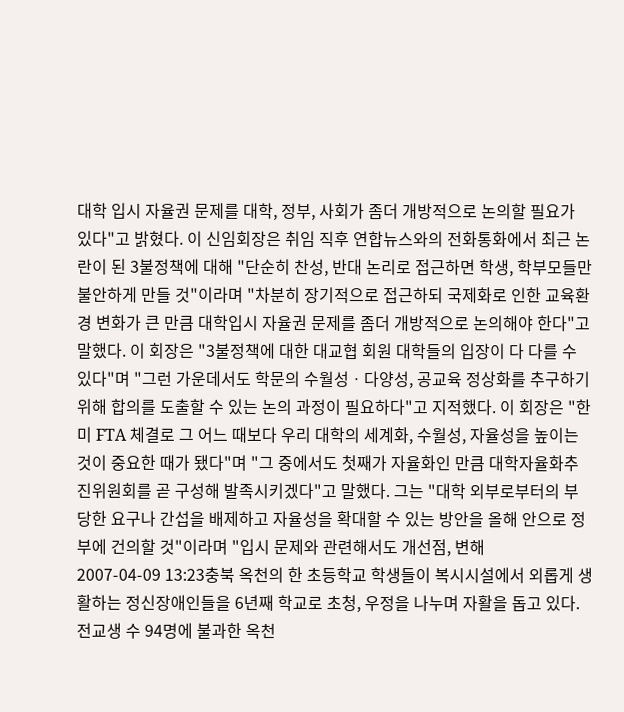대학 입시 자율권 문제를 대학, 정부, 사회가 좀더 개방적으로 논의할 필요가 있다"고 밝혔다. 이 신임회장은 취임 직후 연합뉴스와의 전화통화에서 최근 논란이 된 3불정책에 대해 "단순히 찬성, 반대 논리로 접근하면 학생, 학부모들만 불안하게 만들 것"이라며 "차분히 장기적으로 접근하되 국제화로 인한 교육환경 변화가 큰 만큼 대학입시 자율권 문제를 좀더 개방적으로 논의해야 한다"고 말했다. 이 회장은 "3불정책에 대한 대교협 회원 대학들의 입장이 다 다를 수 있다"며 "그런 가운데서도 학문의 수월성ㆍ다양성, 공교육 정상화를 추구하기 위해 합의를 도출할 수 있는 논의 과정이 필요하다"고 지적했다. 이 회장은 "한미 FTA 체결로 그 어느 때보다 우리 대학의 세계화, 수월성, 자율성을 높이는 것이 중요한 때가 됐다"며 "그 중에서도 첫째가 자율화인 만큼 대학자율화추진위원회를 곧 구성해 발족시키겠다"고 말했다. 그는 "대학 외부로부터의 부당한 요구나 간섭을 배제하고 자율성을 확대할 수 있는 방안을 올해 안으로 정부에 건의할 것"이라며 "입시 문제와 관련해서도 개선점, 변해
2007-04-09 13:23충북 옥천의 한 초등학교 학생들이 복시시설에서 외롭게 생활하는 정신장애인들을 6년째 학교로 초청, 우정을 나누며 자활을 돕고 있다. 전교생 수 94명에 불과한 옥천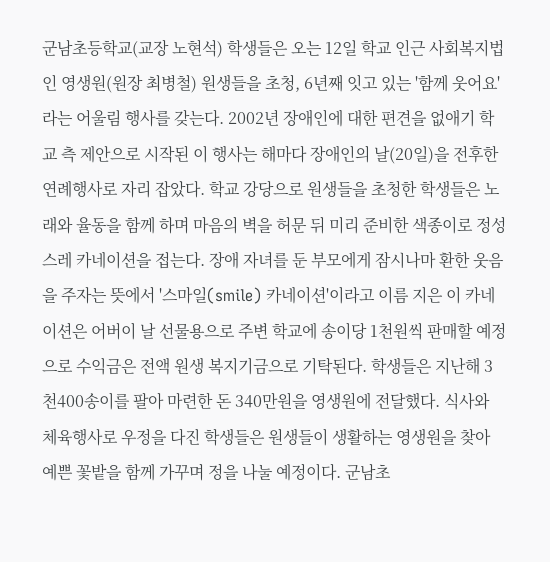군남초등학교(교장 노현석) 학생들은 오는 12일 학교 인근 사회복지법인 영생원(원장 최병철) 원생들을 초청, 6년째 잇고 있는 '함께 웃어요'라는 어울림 행사를 갖는다. 2002년 장애인에 대한 편견을 없애기 학교 측 제안으로 시작된 이 행사는 해마다 장애인의 날(20일)을 전후한 연례행사로 자리 잡았다. 학교 강당으로 원생들을 초청한 학생들은 노래와 율동을 함께 하며 마음의 벽을 허문 뒤 미리 준비한 색종이로 정성스레 카네이션을 접는다. 장애 자녀를 둔 부모에게 잠시나마 환한 웃음을 주자는 뜻에서 '스마일(smile) 카네이션'이라고 이름 지은 이 카네이션은 어버이 날 선물용으로 주변 학교에 송이당 1천원씩 판매할 예정으로 수익금은 전액 원생 복지기금으로 기탁된다. 학생들은 지난해 3천400송이를 팔아 마련한 돈 340만원을 영생원에 전달했다. 식사와 체육행사로 우정을 다진 학생들은 원생들이 생활하는 영생원을 찾아 예쁜 꽃밭을 함께 가꾸며 정을 나눌 예정이다. 군남초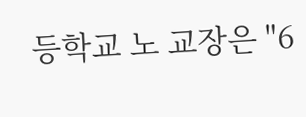등학교 노 교장은 "6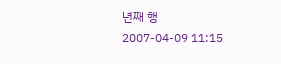년째 행
2007-04-09 11:15